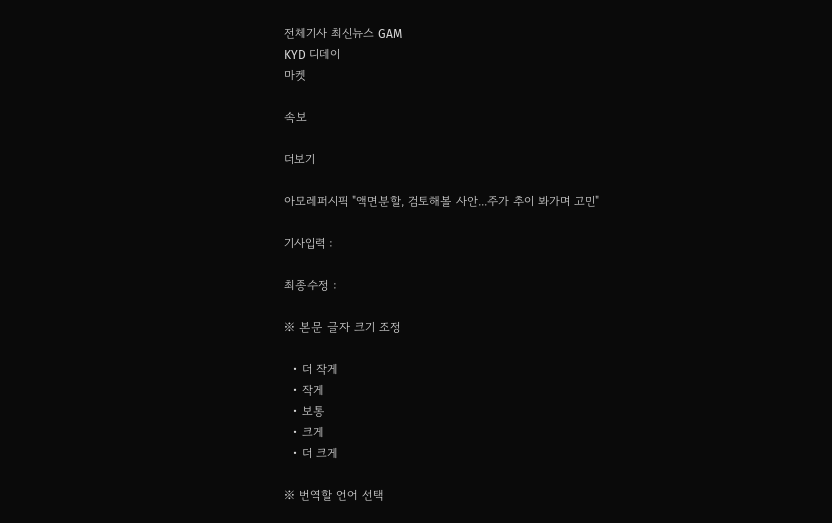전체기사 최신뉴스 GAM
KYD 디데이
마켓

속보

더보기

아모레퍼시픽 "액면분할, 검토해볼 사안...주가 추이 봐가며 고민"

기사입력 :

최종수정 :

※ 본문 글자 크기 조정

  • 더 작게
  • 작게
  • 보통
  • 크게
  • 더 크게

※ 번역할 언어 선택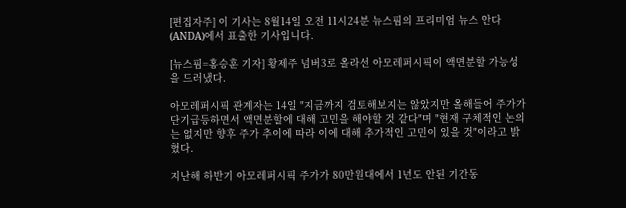[편집자주] 이 기사는 8월14일 오전 11시24분 뉴스핌의 프리미엄 뉴스 안다(ANDA)에서 표출한 기사입니다.

[뉴스핌=홍승훈 기자] 황제주 넘버3로 올라선 아모레퍼시픽이 액면분할 가능성을 드러냈다.

아모레퍼시픽 관계자는 14일 "지금까지 검토해보지는 않았지만 올해들어 주가가 단기급등하면서 액면분할에 대해 고민을 해야할 것 같다"며 "현재 구체적인 논의는 없지만 향후 주가 추이에 따라 이에 대해 추가적인 고민이 있을 것"이라고 밝혔다.

지난해 하반기 아모레퍼시픽 주가가 80만원대에서 1년도 안된 기간동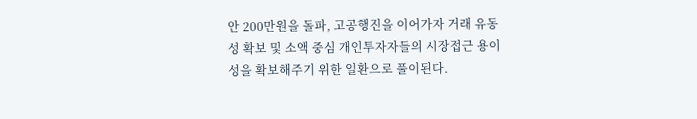안 200만원을 돌파, 고공행진을 이어가자 거래 유동성 확보 및 소액 중심 개인투자자들의 시장접근 용이성을 확보해주기 위한 일환으로 풀이된다.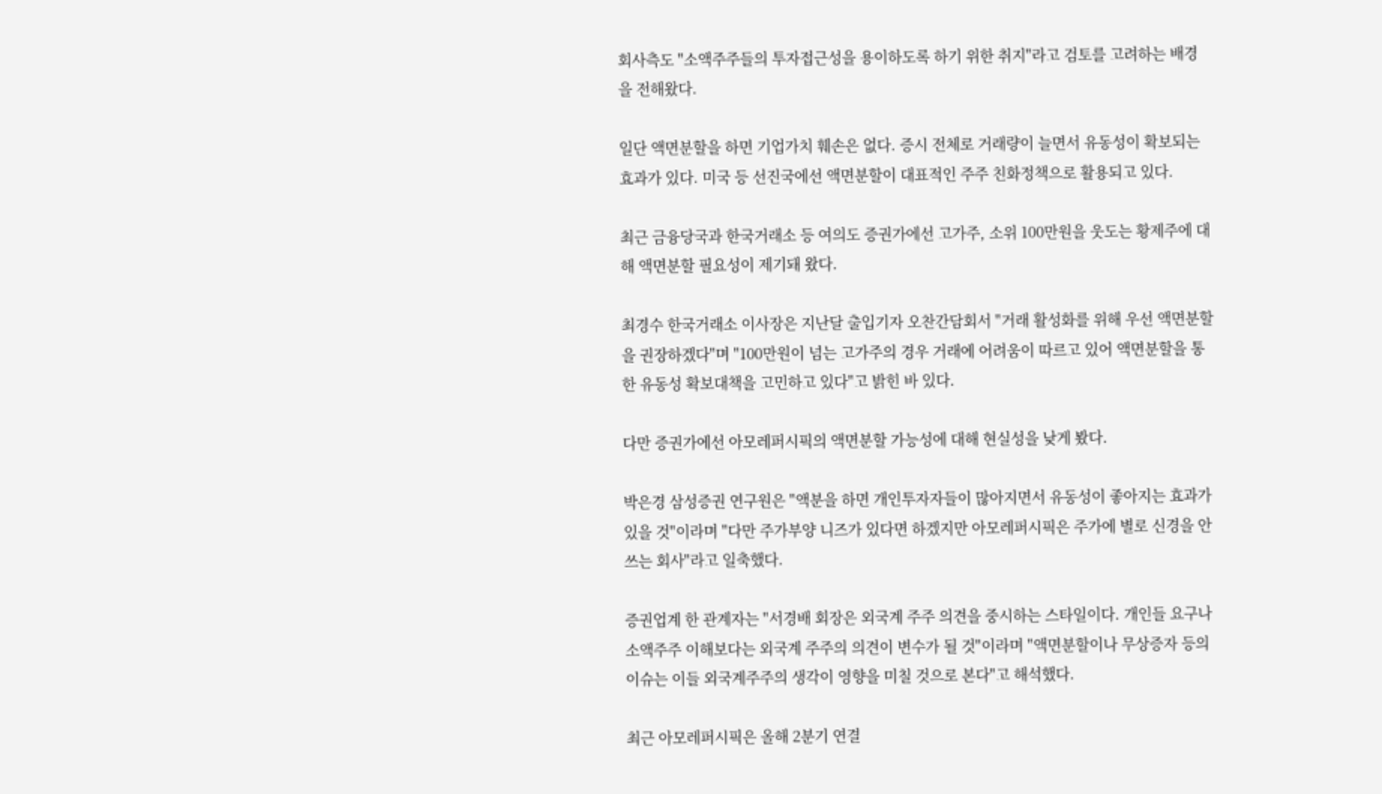회사측도 "소액주주들의 투자접근성을 용이하도록 하기 위한 취지"라고 검토를 고려하는 배경을 전해왔다.

일단 액면분할을 하면 기업가치 훼손은 없다. 증시 전체로 거래량이 늘면서 유동성이 확보되는 효과가 있다. 미국 등 선진국에선 액면분할이 대표적인 주주 친화정책으로 활용되고 있다.

최근 금융당국과 한국거래소 등 여의도 증권가에선 고가주, 소위 100만원을 웃도는 황제주에 대해 액면분할 필요성이 제기돼 왔다.

최경수 한국거래소 이사장은 지난달 출입기자 오찬간담회서 "거래 활성화를 위해 우선 액면분할을 권장하겠다"며 "100만원이 넘는 고가주의 경우 거래에 어려움이 따르고 있어 액면분할을 통한 유동성 확보대책을 고민하고 있다"고 밝힌 바 있다.

다만 증권가에선 아모레퍼시픽의 액면분할 가능성에 대해 현실성을 낮게 봤다.

박은경 삼성증권 연구원은 "액분을 하면 개인투자자들이 많아지면서 유동성이 좋아지는 효과가 있을 것"이라며 "다만 주가부양 니즈가 있다면 하겠지만 아모레퍼시픽은 주가에 별로 신경을 안 쓰는 회사"라고 일축했다.

증권업계 한 관계자는 "서경배 회장은 외국계 주주 의견을 중시하는 스타일이다. 개인들 요구나 소액주주 이해보다는 외국계 주주의 의견이 변수가 될 것"이라며 "액면분할이나 무상증자 등의 이슈는 이들 외국계주주의 생각이 영향을 미칠 것으로 본다"고 해석했다.

최근 아모레퍼시픽은 올해 2분기 연결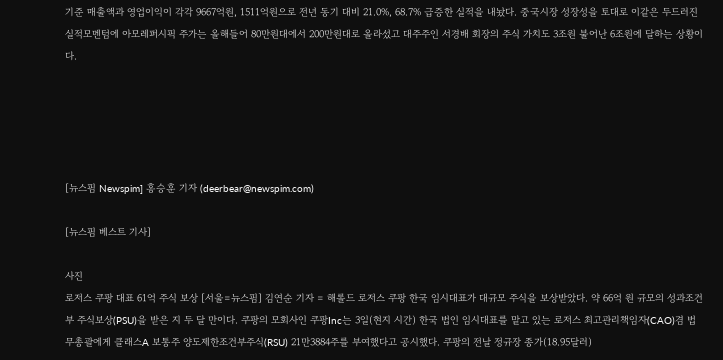기준 매출액과 영업이익이 각각 9667억원, 1511억원으로 전년 동기 대비 21.0%, 68.7% 급증한 실적을 내놨다. 중국시장 성장성을 토대로 이같은 두드러진 실적모멘텀에 아모레퍼시픽 주가는 올해들어 80만원대에서 200만원대로 올라섰고 대주주인 서경배 회장의 주식 가치도 3조원 불어난 6조원에 달하는 상황이다.





[뉴스핌 Newspim] 홍승훈 기자 (deerbear@newspim.com)

[뉴스핌 베스트 기사]

사진
로저스 쿠팡 대표 61억 주식 보상 [서울=뉴스핌] 김연순 기자 = 해롤드 로저스 쿠팡 한국 임시대표가 대규모 주식을 보상받았다. 약 66억 원 규모의 성과조건부 주식보상(PSU)을 받은 지 두 달 만이다. 쿠팡의 모회사인 쿠팡Inc는 3일(현지 시간) 한국 법인 임시대표를 맡고 있는 로저스 최고관리책임자(CAO)겸 법무총괄에게 클래스A 보통주 양도제한조건부주식(RSU) 21만3884주를 부여했다고 공시했다. 쿠팡의 전날 정규장 종가(18.95달러)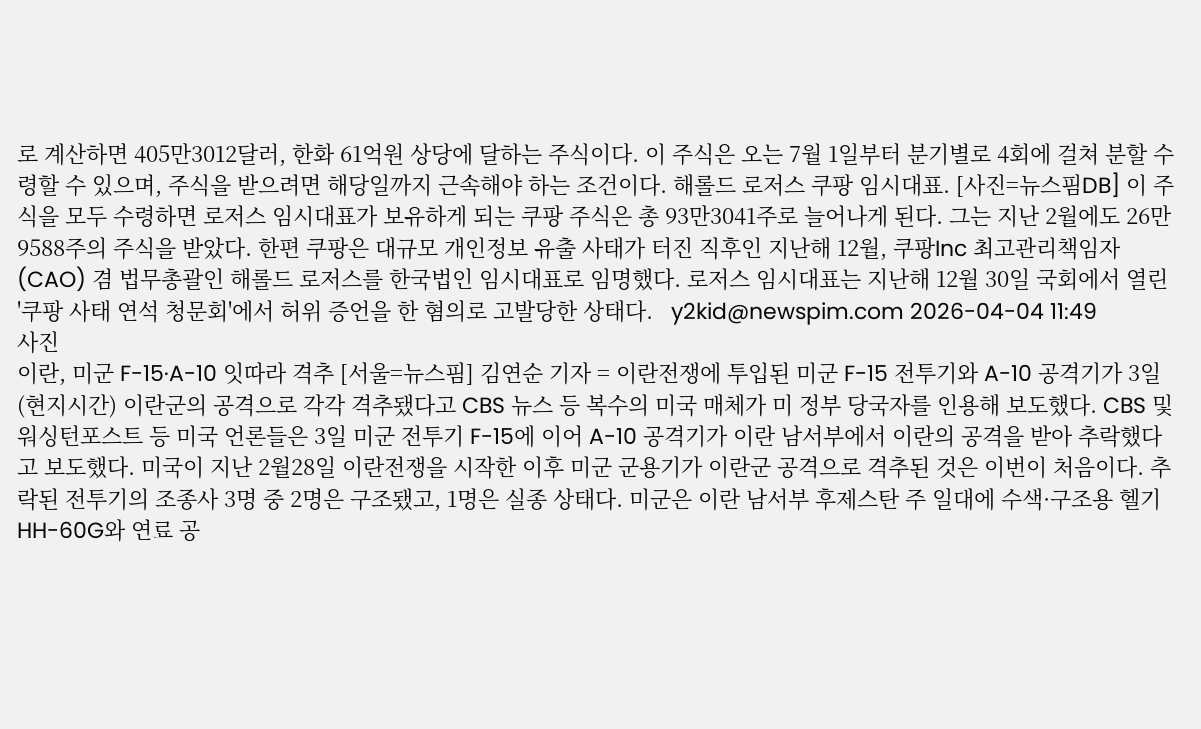로 계산하면 405만3012달러, 한화 61억원 상당에 달하는 주식이다. 이 주식은 오는 7월 1일부터 분기별로 4회에 걸쳐 분할 수령할 수 있으며, 주식을 받으려면 해당일까지 근속해야 하는 조건이다. 해롤드 로저스 쿠팡 임시대표. [사진=뉴스핌DB] 이 주식을 모두 수령하면 로저스 임시대표가 보유하게 되는 쿠팡 주식은 총 93만3041주로 늘어나게 된다. 그는 지난 2월에도 26만9588주의 주식을 받았다. 한편 쿠팡은 대규모 개인정보 유출 사태가 터진 직후인 지난해 12월, 쿠팡Inc 최고관리책임자(CAO) 겸 법무총괄인 해롤드 로저스를 한국법인 임시대표로 임명했다. 로저스 임시대표는 지난해 12월 30일 국회에서 열린 '쿠팡 사태 연석 청문회'에서 허위 증언을 한 혐의로 고발당한 상태다.   y2kid@newspim.com 2026-04-04 11:49
사진
이란, 미군 F-15·A-10 잇따라 격추 [서울=뉴스핌] 김연순 기자 = 이란전쟁에 투입된 미군 F-15 전투기와 A-10 공격기가 3일(현지시간) 이란군의 공격으로 각각 격추됐다고 CBS 뉴스 등 복수의 미국 매체가 미 정부 당국자를 인용해 보도했다. CBS 및 워싱턴포스트 등 미국 언론들은 3일 미군 전투기 F-15에 이어 A-10 공격기가 이란 남서부에서 이란의 공격을 받아 추락했다고 보도했다. 미국이 지난 2월28일 이란전쟁을 시작한 이후 미군 군용기가 이란군 공격으로 격추된 것은 이번이 처음이다. 추락된 전투기의 조종사 3명 중 2명은 구조됐고, 1명은 실종 상태다. 미군은 이란 남서부 후제스탄 주 일대에 수색·구조용 헬기 HH-60G와 연료 공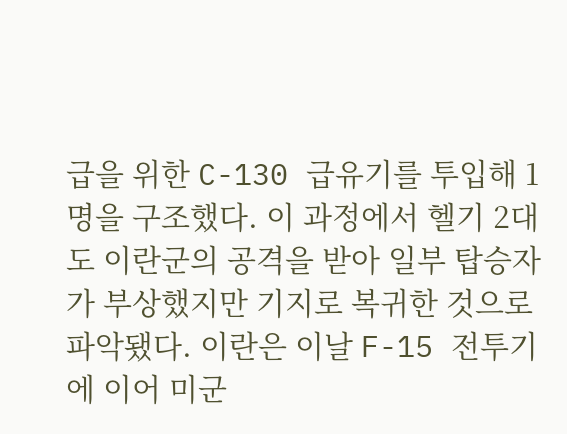급을 위한 C-130 급유기를 투입해 1명을 구조했다. 이 과정에서 헬기 2대도 이란군의 공격을 받아 일부 탑승자가 부상했지만 기지로 복귀한 것으로 파악됐다. 이란은 이날 F-15 전투기에 이어 미군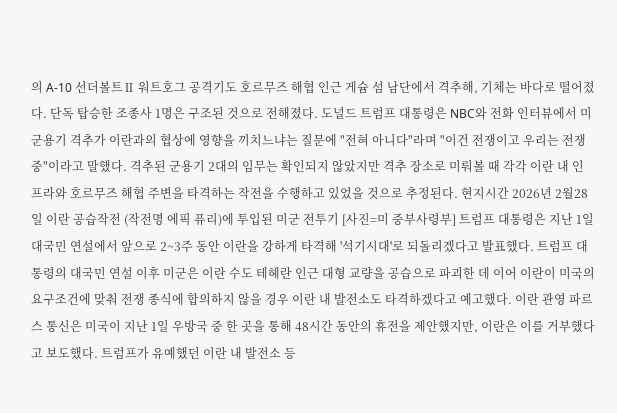의 A-10 선더볼트Ⅱ 워트호그 공격기도 호르무즈 해협 인근 게슘 섬 남단에서 격추해, 기체는 바다로 떨어졌다. 단독 탑승한 조종사 1명은 구조된 것으로 전해졌다. 도널드 트럼프 대통령은 NBC와 전화 인터뷰에서 미 군용기 격추가 이란과의 협상에 영향을 끼치느냐는 질문에 "전혀 아니다"라며 "이건 전쟁이고 우리는 전쟁 중"이라고 말했다. 격추된 군용기 2대의 임무는 확인되지 않았지만 격추 장소로 미뤄볼 때 각각 이란 내 인프라와 호르무즈 해협 주변을 타격하는 작전을 수행하고 있었을 것으로 추정된다. 현지시간 2026년 2월28일 이란 공습작전 (작전명 에픽 퓨리)에 투입된 미군 전투기 [사진=미 중부사령부] 트럼프 대통령은 지난 1일 대국민 연설에서 앞으로 2~3주 동안 이란을 강하게 타격해 '석기시대'로 되돌리겠다고 발표했다. 트럼프 대통령의 대국민 연설 이후 미군은 이란 수도 테헤란 인근 대형 교량을 공습으로 파괴한 데 이어 이란이 미국의 요구조건에 맞춰 전쟁 종식에 합의하지 않을 경우 이란 내 발전소도 타격하겠다고 예고했다. 이란 관영 파르스 통신은 미국이 지난 1일 우방국 중 한 곳을 통해 48시간 동안의 휴전을 제안했지만, 이란은 이를 거부했다고 보도했다. 트럼프가 유예했던 이란 내 발전소 등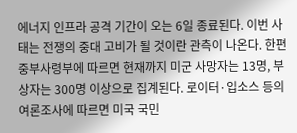에너지 인프라 공격 기간이 오는 6일 종료된다. 이번 사태는 전쟁의 중대 고비가 될 것이란 관측이 나온다. 한편 중부사령부에 따르면 현재까지 미군 사망자는 13명, 부상자는 300명 이상으로 집계된다. 로이터·입소스 등의 여론조사에 따르면 미국 국민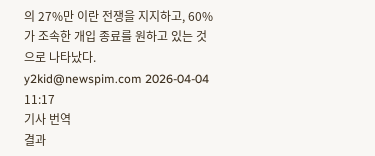의 27%만 이란 전쟁을 지지하고, 60%가 조속한 개입 종료를 원하고 있는 것으로 나타났다.   y2kid@newspim.com 2026-04-04 11:17
기사 번역
결과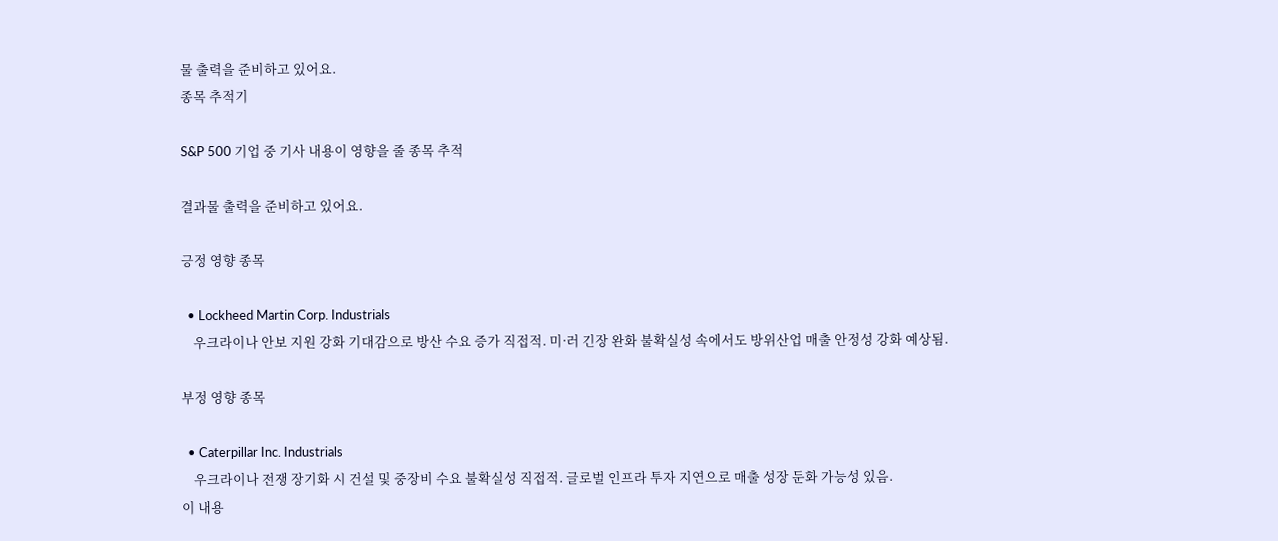물 출력을 준비하고 있어요.
종목 추적기

S&P 500 기업 중 기사 내용이 영향을 줄 종목 추적

결과물 출력을 준비하고 있어요.

긍정 영향 종목

  • Lockheed Martin Corp. Industrials
    우크라이나 안보 지원 강화 기대감으로 방산 수요 증가 직접적. 미·러 긴장 완화 불확실성 속에서도 방위산업 매출 안정성 강화 예상됨.

부정 영향 종목

  • Caterpillar Inc. Industrials
    우크라이나 전쟁 장기화 시 건설 및 중장비 수요 불확실성 직접적. 글로벌 인프라 투자 지연으로 매출 성장 둔화 가능성 있음.
이 내용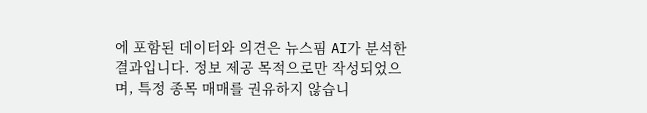에 포함된 데이터와 의견은 뉴스핌 AI가 분석한 결과입니다. 정보 제공 목적으로만 작성되었으며, 특정 종목 매매를 권유하지 않습니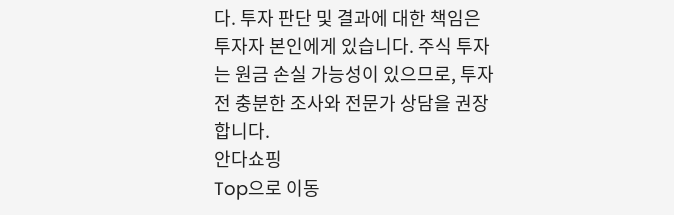다. 투자 판단 및 결과에 대한 책임은 투자자 본인에게 있습니다. 주식 투자는 원금 손실 가능성이 있으므로, 투자 전 충분한 조사와 전문가 상담을 권장합니다.
안다쇼핑
Top으로 이동